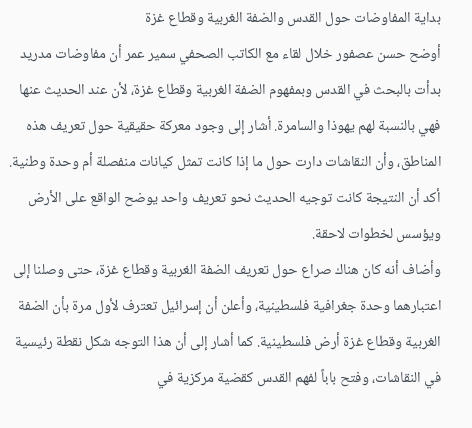بداية المفاوضات حول القدس والضفة الغربية وقطاع غزة
أوضح حسن عصفور خلال لقاء مع الكاتب الصحفي سمير عمر أن مفاوضات مدريد بدأت بالبحث في القدس وبمفهوم الضفة الغربية وقطاع غزة، لأن عند الحديث عنها فهي بالنسبة لهم يهوذا والسامرة. أشار إلى وجود معركة حقيقية حول تعريف هذه المناطق، وأن النقاشات دارت حول ما إذا كانت تمثل كيانات منفصلة أم وحدة وطنية. أكد أن النتيجة كانت توجيه الحديث نحو تعريف واحد يوضح الواقع على الأرض ويؤسس لخطوات لاحقة.
وأضاف أنه كان هناك صراع حول تعريف الضفة الغربية وقطاع غزة، حتى وصلنا إلى اعتبارهما وحدة جغرافية فلسطينية، وأعلن أن إسرائيل تعترف لأول مرة بأن الضفة الغربية وقطاع غزة أرض فلسطينية. كما أشار إلى أن هذا التوجه شكل نقطة رئيسية في النقاشات، وفتح باباً لفهم القدس كقضية مركزية في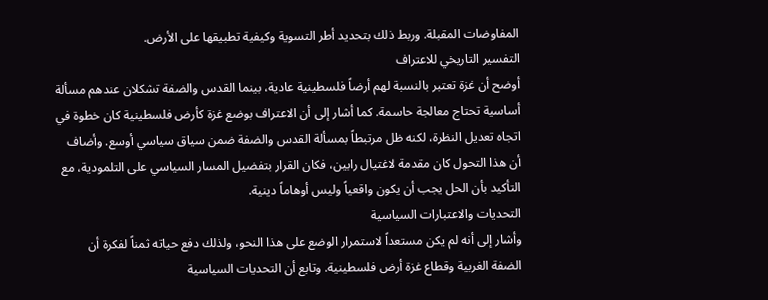المفاوضات المقبلة. وربط ذلك بتحديد أطر التسوية وكيفية تطبيقها على الأرض.
التفسير التاريخي للاعتراف
أوضح أن غزة تعتبر بالنسبة لهم أرضاً فلسطينية عادية، بينما القدس والضفة تشكلان عندهم مسألة أساسية تحتاج معالجة حاسمة. كما أشار إلى أن الاعتراف بوضع غزة كأرض فلسطينية كان خطوة في اتجاه تعديل النظرة، لكنه ظل مرتبطاً بمسألة القدس والضفة ضمن سياق سياسي أوسع. وأضاف أن هذا التحول كان مقدمة لاغتيال رابين، فكان القرار بتفضيل المسار السياسي على التلمودية، مع التأكيد بأن الحل يجب أن يكون واقعياً وليس أوهاماً دينية.
التحديات والاعتبارات السياسية
وأشار إلى أنه لم يكن مستعداً لاستمرار الوضع على هذا النحو، ولذلك دفع حياته ثمناً لفكرة أن الضفة الغربية وقطاع غزة أرض فلسطينية. وتابع أن التحديات السياسية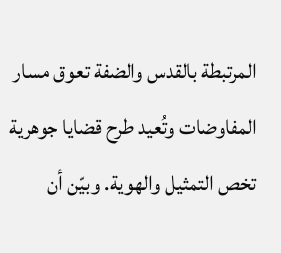المرتبطة بالقدس والضفة تعوق مسار المفاوضات وتُعيد طرح قضايا جوهرية تخص التمثيل والهوية. وبيّن أن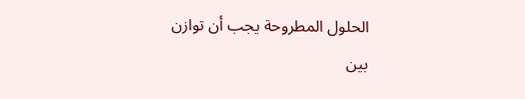الحلول المطروحة يجب أن توازن بين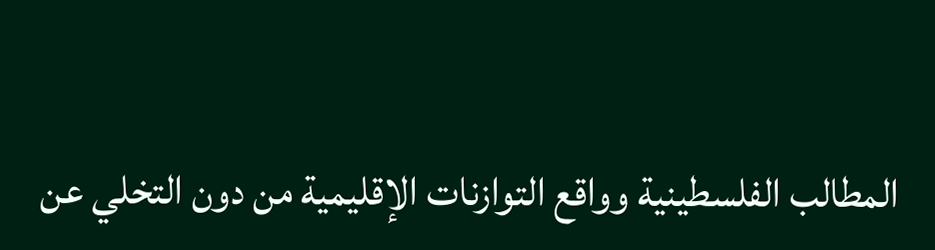المطالب الفلسطينية وواقع التوازنات الإقليمية من دون التخلي عن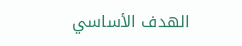الهدف الأساسي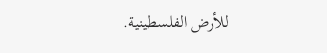للأرض الفلسطينية.